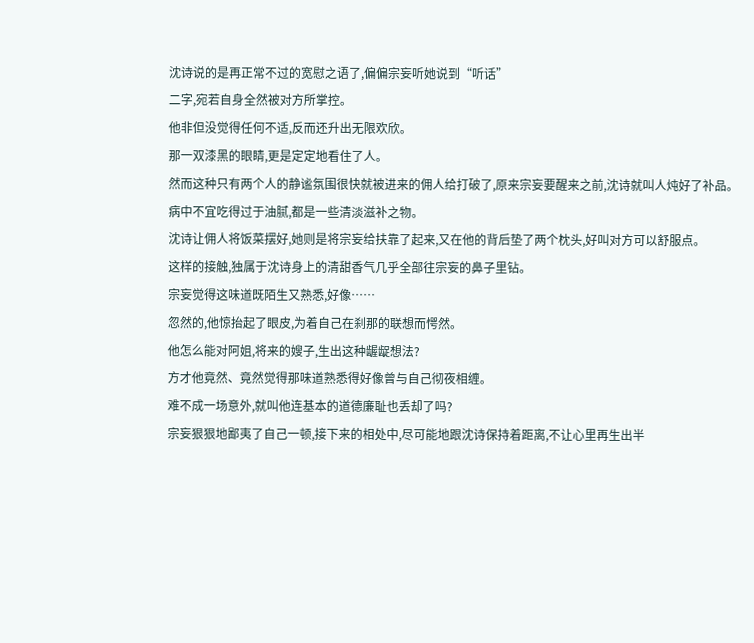沈诗说的是再正常不过的宽慰之语了,偏偏宗妄听她说到“听话”
二字,宛若自身全然被对方所掌控。
他非但没觉得任何不适,反而还升出无限欢欣。
那一双漆黑的眼睛,更是定定地看住了人。
然而这种只有两个人的静谧氛围很快就被进来的佣人给打破了,原来宗妄要醒来之前,沈诗就叫人炖好了补品。
病中不宜吃得过于油腻,都是一些清淡滋补之物。
沈诗让佣人将饭菜摆好,她则是将宗妄给扶靠了起来,又在他的背后垫了两个枕头,好叫对方可以舒服点。
这样的接触,独属于沈诗身上的清甜香气几乎全部往宗妄的鼻子里钻。
宗妄觉得这味道既陌生又熟悉,好像……
忽然的,他惊抬起了眼皮,为着自己在刹那的联想而愕然。
他怎么能对阿姐,将来的嫂子,生出这种龌龊想法?
方才他竟然、竟然觉得那味道熟悉得好像曾与自己彻夜相缠。
难不成一场意外,就叫他连基本的道德廉耻也丢却了吗?
宗妄狠狠地鄙夷了自己一顿,接下来的相处中,尽可能地跟沈诗保持着距离,不让心里再生出半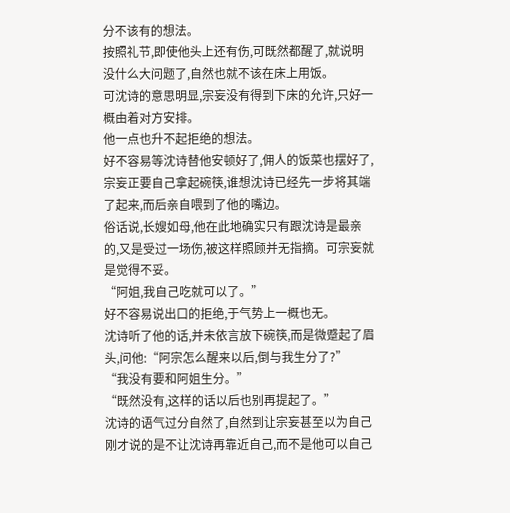分不该有的想法。
按照礼节,即使他头上还有伤,可既然都醒了,就说明没什么大问题了,自然也就不该在床上用饭。
可沈诗的意思明显,宗妄没有得到下床的允许,只好一概由着对方安排。
他一点也升不起拒绝的想法。
好不容易等沈诗替他安顿好了,佣人的饭菜也摆好了,宗妄正要自己拿起碗筷,谁想沈诗已经先一步将其端了起来,而后亲自喂到了他的嘴边。
俗话说,长嫂如母,他在此地确实只有跟沈诗是最亲的,又是受过一场伤,被这样照顾并无指摘。可宗妄就是觉得不妥。
“阿姐,我自己吃就可以了。”
好不容易说出口的拒绝,于气势上一概也无。
沈诗听了他的话,并未依言放下碗筷,而是微蹙起了眉头,问他:“阿宗怎么醒来以后,倒与我生分了?”
“我没有要和阿姐生分。”
“既然没有,这样的话以后也别再提起了。”
沈诗的语气过分自然了,自然到让宗妄甚至以为自己刚才说的是不让沈诗再靠近自己,而不是他可以自己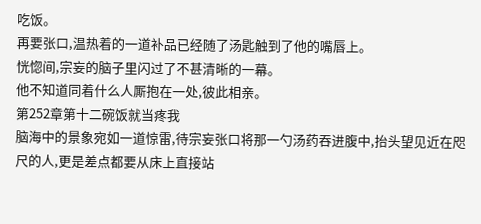吃饭。
再要张口,温热着的一道补品已经随了汤匙触到了他的嘴唇上。
恍惚间,宗妄的脑子里闪过了不甚清晰的一幕。
他不知道同着什么人厮抱在一处,彼此相亲。
第252章第十二碗饭就当疼我
脑海中的景象宛如一道惊雷,待宗妄张口将那一勺汤药吞进腹中,抬头望见近在咫尺的人,更是差点都要从床上直接站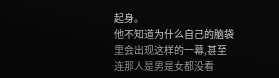起身。
他不知道为什么自己的脑袋里会出现这样的一幕,甚至连那人是男是女都没看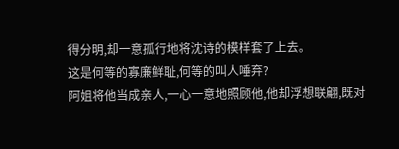得分明,却一意孤行地将沈诗的模样套了上去。
这是何等的寡廉鲜耻,何等的叫人唾弃?
阿姐将他当成亲人,一心一意地照顾他,他却浮想联翩,既对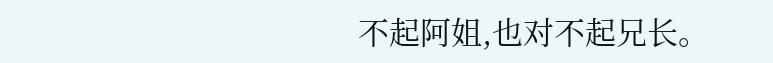不起阿姐,也对不起兄长。